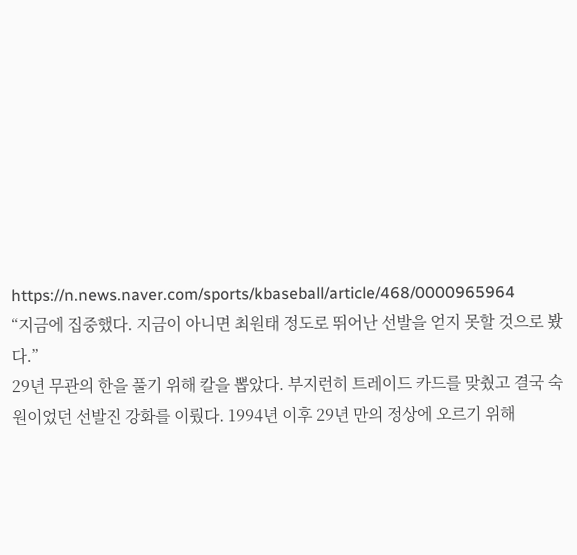https://n.news.naver.com/sports/kbaseball/article/468/0000965964
“지금에 집중했다. 지금이 아니면 최원태 정도로 뛰어난 선발을 얻지 못할 것으로 봤다.”
29년 무관의 한을 풀기 위해 칼을 뽑았다. 부지런히 트레이드 카드를 맞췄고 결국 숙원이었던 선발진 강화를 이뤘다. 1994년 이후 29년 만의 정상에 오르기 위해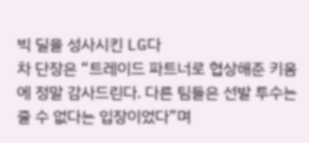빅 딜을 성사시킨 LG다
차 단장은 “트레이드 파트너로 협상해준 키움에 정말 감사드린다. 다른 팀들은 선발 투수는 줄 수 없다는 입장이었다”며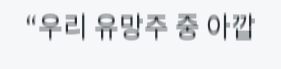“우리 유망주 중 아깝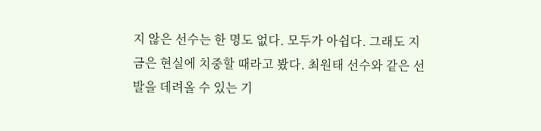지 않은 선수는 한 명도 없다. 모두가 아쉽다. 그래도 지금은 현실에 치중할 때라고 봤다. 최원태 선수와 같은 선발을 데려올 수 있는 기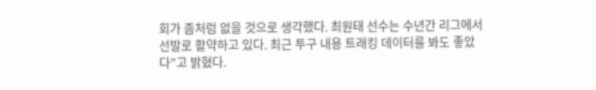회가 좀처럼 없을 것으로 생각했다. 최원태 선수는 수년간 리그에서 선발로 활약하고 있다. 최근 투구 내용 트래킹 데이터를 봐도 좋았다”고 밝혔다.